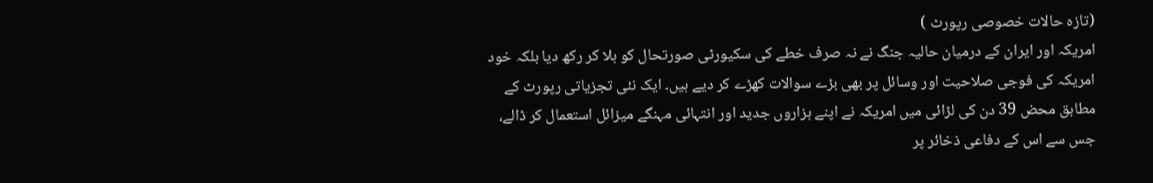(تازہ حالات خصوصی رپورٹ )
امریکہ اور ایران کے درمیان حالیہ جنگ نے نہ صرف خطے کی سکیورٹی صورتحال کو ہلا کر رکھ دیا بلکہ خود امریکہ کی فوجی صلاحیت اور وسائل پر بھی بڑے سوالات کھڑے کر دیے ہیں۔ ایک نئی تجزیاتی رپورٹ کے مطابق محض 39 دن کی لڑائی میں امریکہ نے اپنے ہزاروں جدید اور انتہائی مہنگے میزائل استعمال کر ڈالے، جس سے اس کے دفاعی ذخائر پر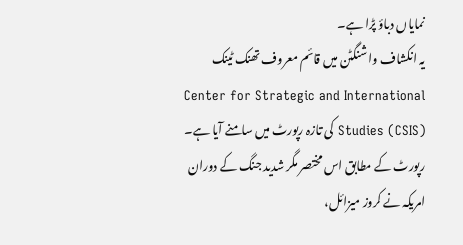نمایاں دباؤ پڑا ہے۔
یہ انکشاف واشنگٹن میں قائم معروف تھنک ٹینک Center for Strategic and International Studies (CSIS) کی تازہ رپورٹ میں سامنے آیا ہے۔ رپورٹ کے مطابق اس مختصر مگر شدید جنگ کے دوران امریکہ نے کروز میزائل،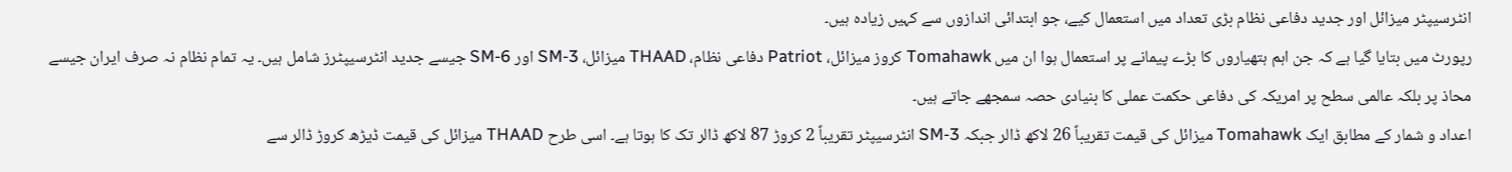انٹرسیپٹر میزائل اور جدید دفاعی نظام بڑی تعداد میں استعمال کیے، جو ابتدائی اندازوں سے کہیں زیادہ ہیں۔
رپورٹ میں بتایا گیا ہے کہ جن اہم ہتھیاروں کا بڑے پیمانے پر استعمال ہوا ان میں Tomahawk کروز میزائل، Patriot دفاعی نظام، THAAD میزائل، SM-3 اور SM-6 جیسے جدید انٹرسیپٹرز شامل ہیں۔ یہ تمام نظام نہ صرف ایران جیسے محاذ پر بلکہ عالمی سطح پر امریکہ کی دفاعی حکمت عملی کا بنیادی حصہ سمجھے جاتے ہیں۔
اعداد و شمار کے مطابق ایک Tomahawk میزائل کی قیمت تقریباً 26 لاکھ ڈالر جبکہ SM-3 انٹرسیپٹر تقریباً 2 کروڑ 87 لاکھ ڈالر تک کا ہوتا ہے۔ اسی طرح THAAD میزائل کی قیمت ڈیڑھ کروڑ ڈالر سے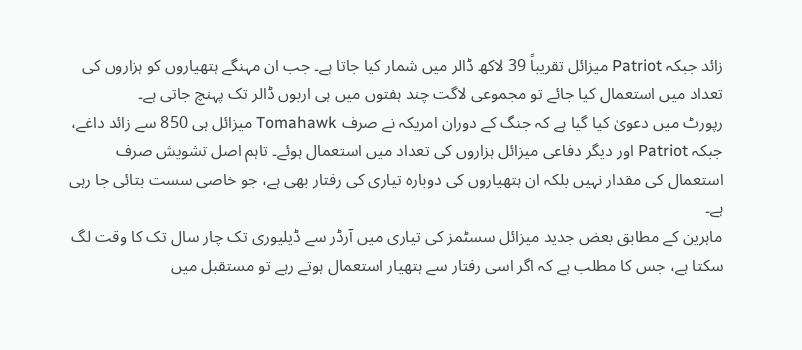زائد جبکہ Patriot میزائل تقریباً 39 لاکھ ڈالر میں شمار کیا جاتا ہے۔ جب ان مہنگے ہتھیاروں کو ہزاروں کی تعداد میں استعمال کیا جائے تو مجموعی لاگت چند ہفتوں میں ہی اربوں ڈالر تک پہنچ جاتی ہے۔
رپورٹ میں دعویٰ کیا گیا ہے کہ جنگ کے دوران امریکہ نے صرف Tomahawk میزائل ہی 850 سے زائد داغے، جبکہ Patriot اور دیگر دفاعی میزائل ہزاروں کی تعداد میں استعمال ہوئے۔ تاہم اصل تشویش صرف استعمال کی مقدار نہیں بلکہ ان ہتھیاروں کی دوبارہ تیاری کی رفتار بھی ہے، جو خاصی سست بتائی جا رہی ہے۔
ماہرین کے مطابق بعض جدید میزائل سسٹمز کی تیاری میں آرڈر سے ڈیلیوری تک چار سال تک کا وقت لگ سکتا ہے، جس کا مطلب ہے کہ اگر اسی رفتار سے ہتھیار استعمال ہوتے رہے تو مستقبل میں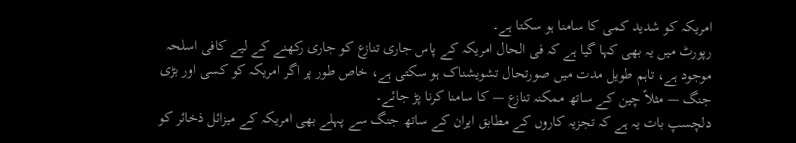امریکہ کو شدید کمی کا سامنا ہو سکتا ہے۔
رپورٹ میں یہ بھی کہا گیا ہے کہ فی الحال امریکہ کے پاس جاری تنازع کو جاری رکھنے کے لیے کافی اسلحہ موجود ہے، تاہم طویل مدت میں صورتحال تشویشناک ہو سکتی ہے، خاص طور پر اگر امریکہ کو کسی اور بڑی جنگ — مثلاً چین کے ساتھ ممکنہ تنازع — کا سامنا کرنا پڑ جائے۔
دلچسپ بات یہ ہے کہ تجزیہ کاروں کے مطابق ایران کے ساتھ جنگ سے پہلے بھی امریکہ کے میزائل ذخائر کو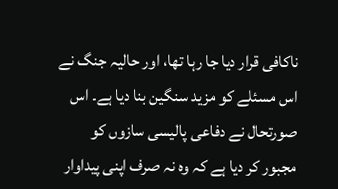ناکافی قرار دیا جا رہا تھا، اور حالیہ جنگ نے اس مسئلے کو مزید سنگین بنا دیا ہے۔ اس صورتحال نے دفاعی پالیسی سازوں کو مجبور کر دیا ہے کہ وہ نہ صرف اپنی پیداوار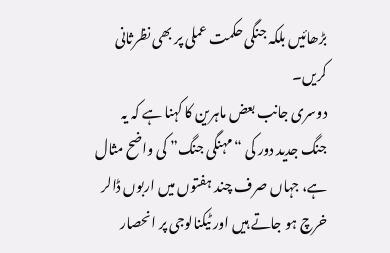بڑھائیں بلکہ جنگی حکمت عملی پر بھی نظرثانی کریں۔
دوسری جانب بعض ماہرین کا کہنا ہے کہ یہ جنگ جدید دور کی “مہنگی جنگ” کی واضح مثال ہے، جہاں صرف چند ہفتوں میں اربوں ڈالر خرچ ہو جاتے ہیں اور ٹیکنالوجی پر انحصار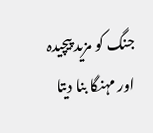جنگ کو مزید پیچیدہ اور مہنگا بنا دیتا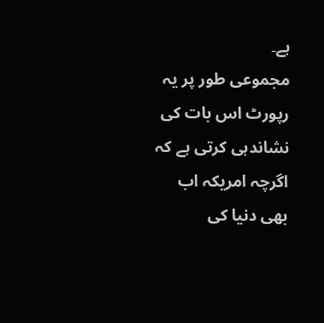ہے۔
مجموعی طور پر یہ رپورٹ اس بات کی نشاندہی کرتی ہے کہ اگرچہ امریکہ اب بھی دنیا کی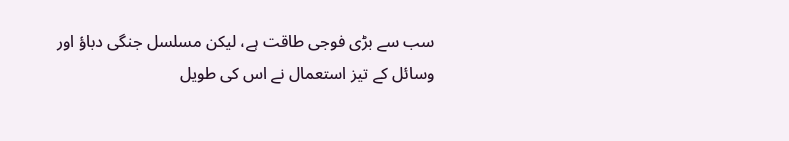سب سے بڑی فوجی طاقت ہے، لیکن مسلسل جنگی دباؤ اور وسائل کے تیز استعمال نے اس کی طویل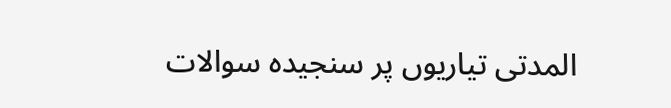المدتی تیاریوں پر سنجیدہ سوالات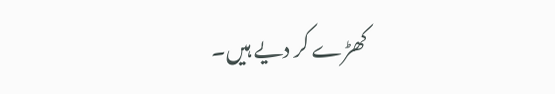کھڑے کر دیے ہیں۔